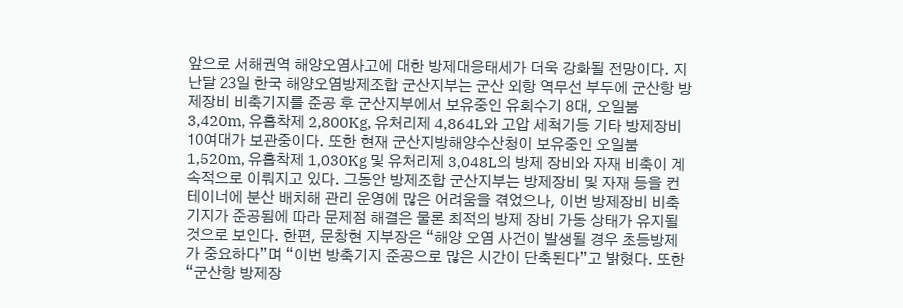앞으로 서해권역 해양오염사고에 대한 방제대응태세가 더욱 강화될 전망이다. 지난달 23일 한국 해양오염방제조합 군산지부는 군산 외항 역무선 부두에 군산항 방제장비 비축기지를 준공 후 군산지부에서 보유중인 유회수기 8대, 오일붐 3,420m, 유흡착제 2,800Kg, 유처리제 4,864L와 고압 세척기등 기타 방제장비 10여대가 보관중이다. 또한 현재 군산지방해양수산청이 보유중인 오일붐 1,520m, 유흡착제 1,030Kg 및 유처리제 3,048L의 방제 장비와 자재 비축이 계속적으로 이뤄지고 있다. 그동안 방제조합 군산지부는 방제장비 및 자재 등을 컨테이너에 분산 배치해 관리 운영에 많은 어려움을 겪었으나, 이번 방제장비 비축기지가 준공됨에 따라 문제점 해결은 물론 최적의 방제 장비 가동 상태가 유지될 것으로 보인다. 한편, 문창현 지부장은 “해양 오염 사건이 발생될 경우 초등방제가 중요하다”며 “이번 방축기지 준공으로 많은 시간이 단축된다”고 밝혔다. 또한 “군산항 방제장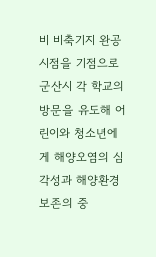비 비축기지 완공 시점을 기점으로 군산시 각 학교의 방문을 유도해 어린이와 청소년에게 해양오염의 심각성과 해양환경 보존의 중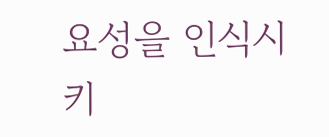요성을 인식시키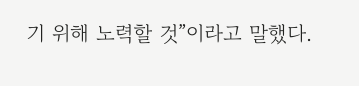기 위해 노력할 것”이라고 말했다.